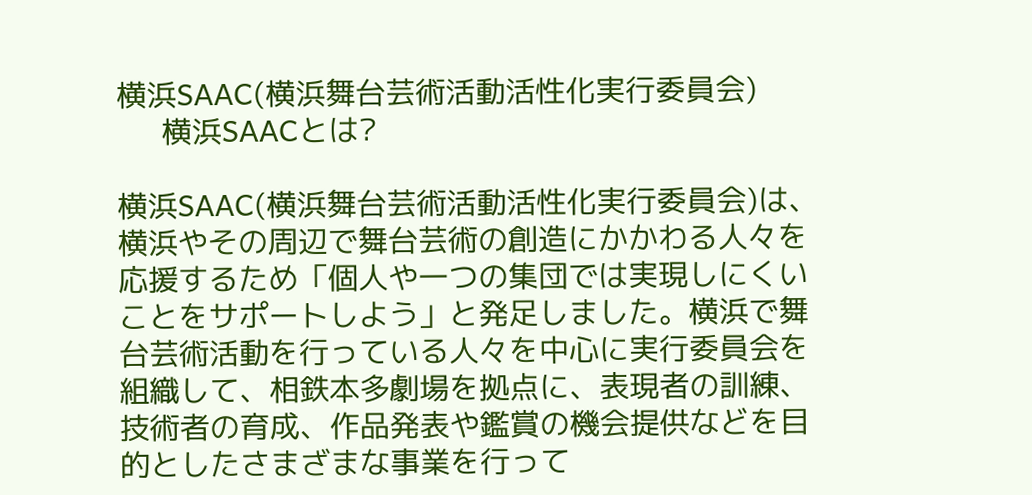横浜SAAC(横浜舞台芸術活動活性化実行委員会)
     横浜SAACとは?

横浜SAAC(横浜舞台芸術活動活性化実行委員会)は、横浜やその周辺で舞台芸術の創造にかかわる人々を応援するため「個人や一つの集団では実現しにくいことをサポートしよう」と発足しました。横浜で舞台芸術活動を行っている人々を中心に実行委員会を組織して、相鉄本多劇場を拠点に、表現者の訓練、技術者の育成、作品発表や鑑賞の機会提供などを目的としたさまざまな事業を行って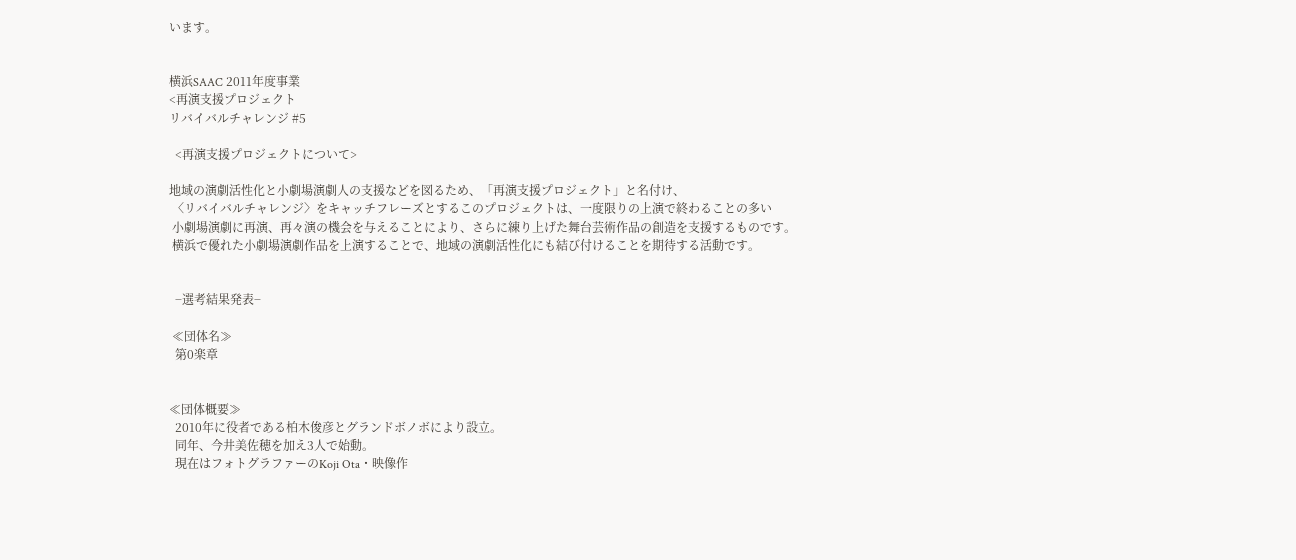います。


横浜SAAC 2011年度事業
<再演支援プロジェクト
リバイバルチャレンジ #5

  <再演支援プロジェクトについて>

地域の演劇活性化と小劇場演劇人の支援などを図るため、「再演支援プロジェクト」と名付け、
 〈リバイバルチャレンジ〉をキャッチフレーズとするこのプロジェクトは、一度限りの上演で終わることの多い
 小劇場演劇に再演、再々演の機会を与えることにより、さらに練り上げた舞台芸術作品の創造を支援するものです。
 横浜で優れた小劇場演劇作品を上演することで、地域の演劇活性化にも結び付けることを期待する活動です。


  −選考結果発表−

 ≪団体名≫
  第0楽章


≪団体概要≫
  2010年に役者である柏木俊彦とグランドボノボにより設立。
  同年、今井美佐穂を加え3人で始動。
  現在はフォトグラファーのKoji Ota・映像作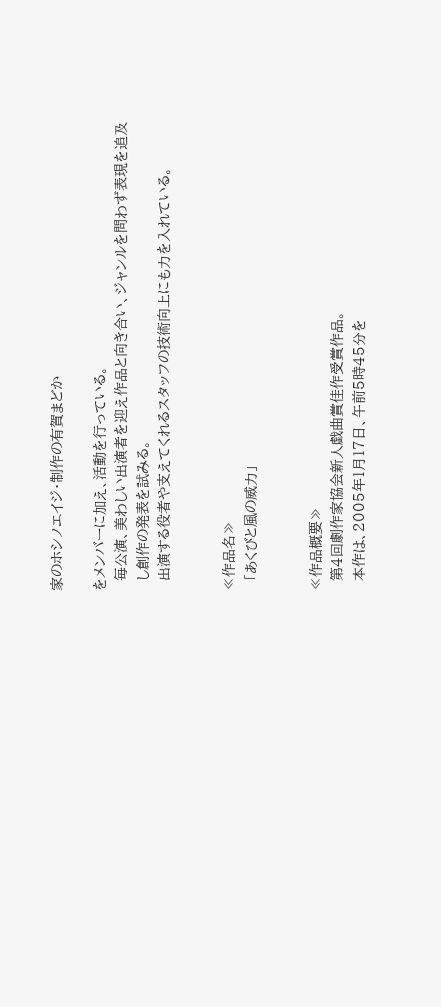家のホシノエイジ・制作の有賀まどか

をメンバーに加え、活動を行っている。
  毎公演、美わしい出演者を迎え作品と向き合い、ジャンルを問わず表現を追及
  し創作の発表を試みる。
  出演する役者や支えてくれるスタッフの技術向上にも力を入れている。


≪作品名≫
  「あくびと風の威力」


≪作品概要≫
  第4回劇作家協会新人戯曲賞佳作受賞作品。
  本作は、2005年1月17日、午前5時45分を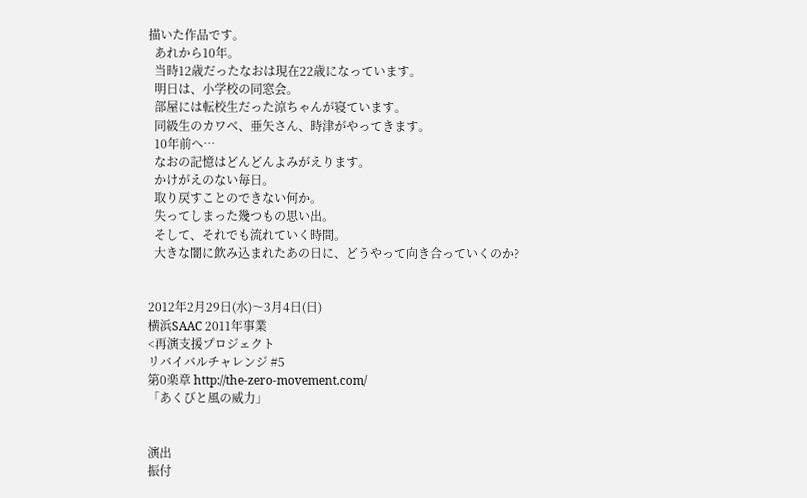描いた作品です。
  あれから10年。
  当時12歳だったなおは現在22歳になっています。
  明日は、小学校の同窓会。
  部屋には転校生だった涼ちゃんが寝ています。
  同級生のカワベ、亜矢さん、時津がやってきます。
  10年前へ…
  なおの記憶はどんどんよみがえります。
  かけがえのない毎日。
  取り戻すことのできない何か。
  失ってしまった幾つもの思い出。
  そして、それでも流れていく時間。
  大きな闇に飲み込まれたあの日に、どうやって向き合っていくのか?


2012年2月29日(水)〜3月4日(日)
横浜SAAC 2011年事業
<再演支援プロジェクト
リバイバルチャレンジ #5
第0楽章 http://the-zero-movement.com/
「あくびと風の威力」


演出
振付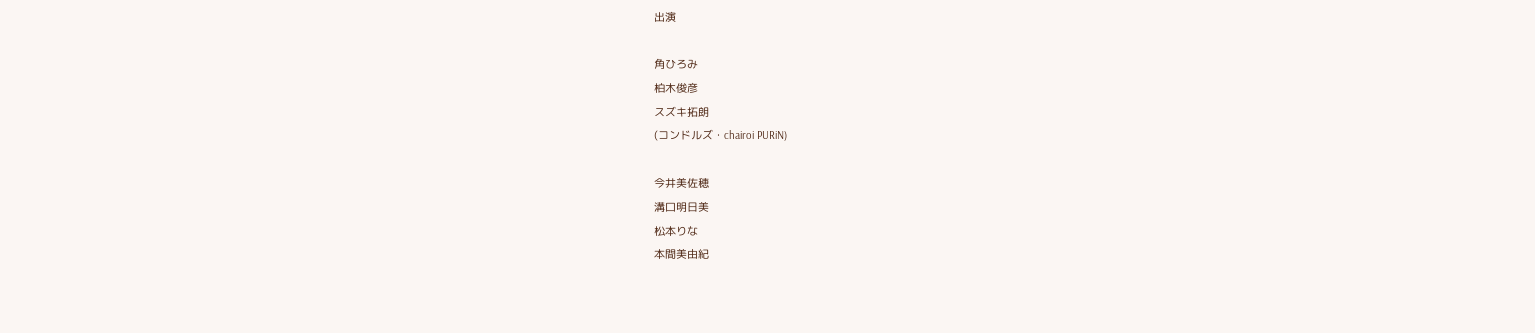出演

角ひろみ
柏木俊彦
スズキ拓朗
(コンドルズ・chairoi PURiN)

今井美佐穂
溝口明日美
松本りな
本間美由紀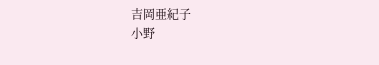吉岡亜紀子
小野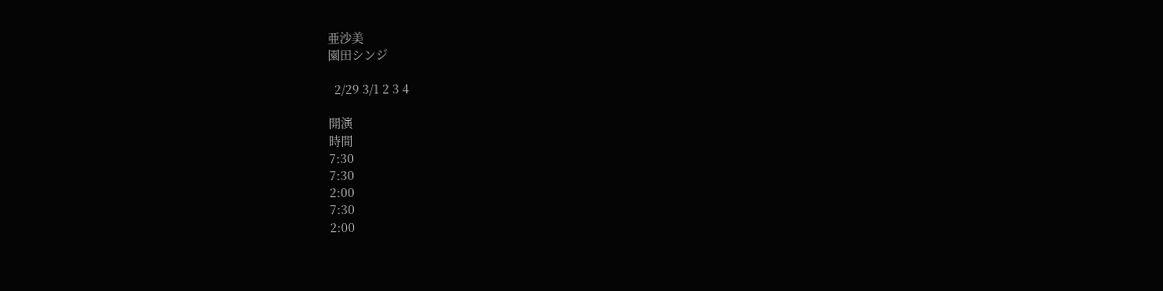亜沙美
園田シンジ

  2/29 3/1 2 3 4

開演
時間
7:30
7:30
2:00
7:30
2:00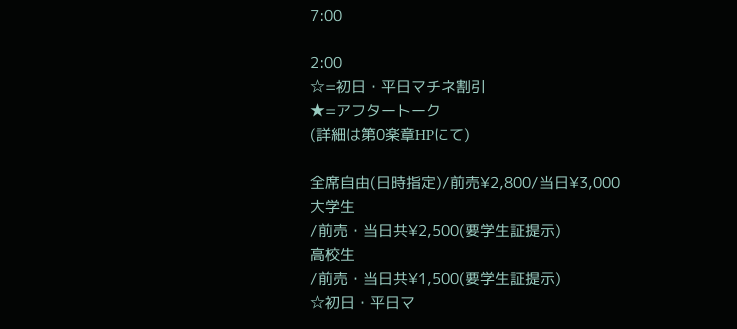7:00

2:00
☆=初日・平日マチネ割引
★=アフタートーク
(詳細は第0楽章HPにて)

全席自由(日時指定)/前売¥2,800/当日¥3,000
大学生
/前売・当日共¥2,500(要学生証提示)
高校生
/前売・当日共¥1,500(要学生証提示)
☆初日・平日マ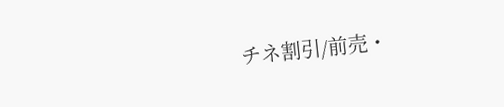チネ割引/前売・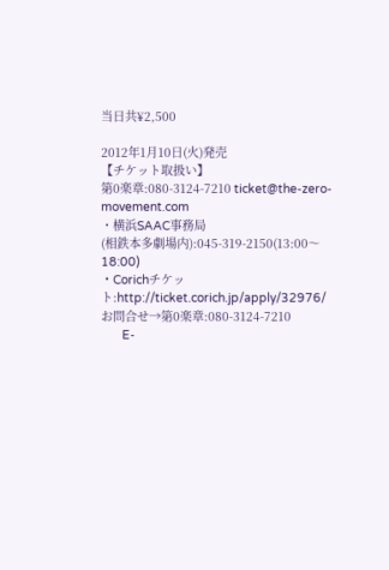当日共¥2,500

2012年1月10日(火)発売
【チケット取扱い】
第0楽章:080-3124-7210 ticket@the-zero-movement.com
・横浜SAAC事務局
(相鉄本多劇場内):045-319-2150(13:00〜18:00)
・Corichチケット:http://ticket.corich.jp/apply/32976/
お問合せ→第0楽章:080-3124-7210
       E-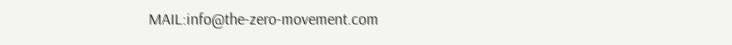MAIL:info@the-zero-movement.com